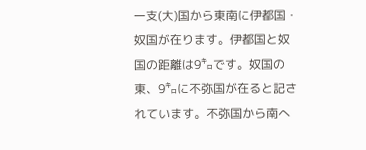一支(大)国から東南に伊都国・奴国が在ります。伊都国と奴国の距離は9㌔です。奴国の東、9㌔に不弥国が在ると記されています。不弥国から南へ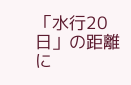「水行20日」の距離に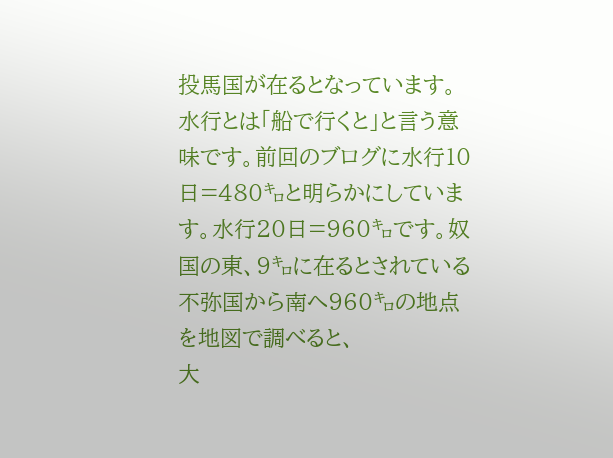投馬国が在るとなっています。水行とは「船で行くと」と言う意味です。前回のブログに水行10日=480㌔と明らかにしています。水行20日=960㌔です。奴国の東、9㌔に在るとされている不弥国から南へ960㌔の地点を地図で調べると、
大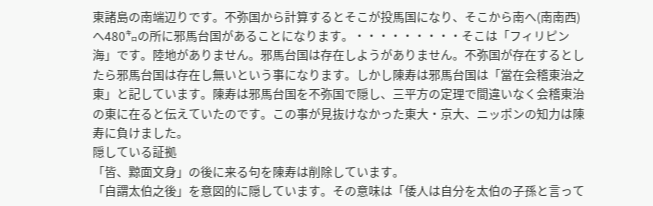東諸島の南端辺りです。不弥国から計算するとそこが投馬国になり、そこから南へ(南南西)へ480㌔の所に邪馬台国があることになります。・・・・・・・・・そこは「フィリピン海」です。陸地がありません。邪馬台国は存在しようがありません。不弥国が存在するとしたら邪馬台国は存在し無いという事になります。しかし陳寿は邪馬台国は「當在会稽東治之東」と記しています。陳寿は邪馬台国を不弥国で隠し、三平方の定理で間違いなく会稽東治の東に在ると伝えていたのです。この事が見抜けなかった東大・京大、ニッポンの知力は陳寿に負けました。
隠している証拠
「皆、黥面文身」の後に来る句を陳寿は削除しています。
「自謂太伯之後」を意図的に隠しています。その意味は「倭人は自分を太伯の子孫と言って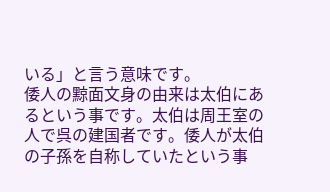いる」と言う意味です。
倭人の黥面文身の由来は太伯にあるという事です。太伯は周王室の人で呉の建国者です。倭人が太伯の子孫を自称していたという事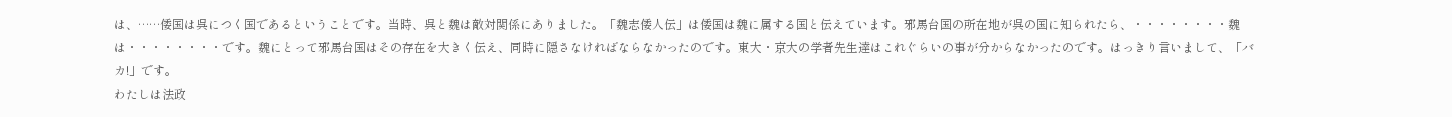は、……倭国は呉につく国であるということです。当時、呉と魏は敵対関係にありました。「魏志倭人伝」は倭国は魏に属する国と伝えています。邪馬台国の所在地が呉の国に知られたら、・・・・・・・・魏は・・・・・・・・です。魏にとって邪馬台国はその存在を大きく伝え、同時に隠さなければならなかったのです。東大・京大の学者先生達はこれぐらいの事が分からなかったのです。はっきり言いまして、「バカ!」です。
わたしは法政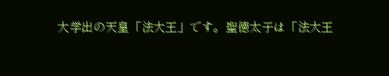大学出の天皇「法大王」です。聖徳太子は「法大王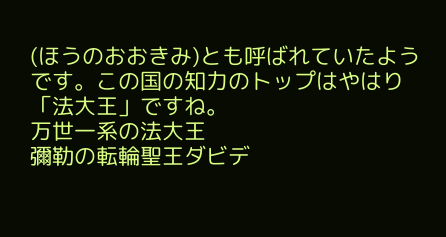(ほうのおおきみ)とも呼ばれていたようです。この国の知力のトップはやはり「法大王」ですね。
万世一系の法大王
彌勒の転輪聖王ダビデ